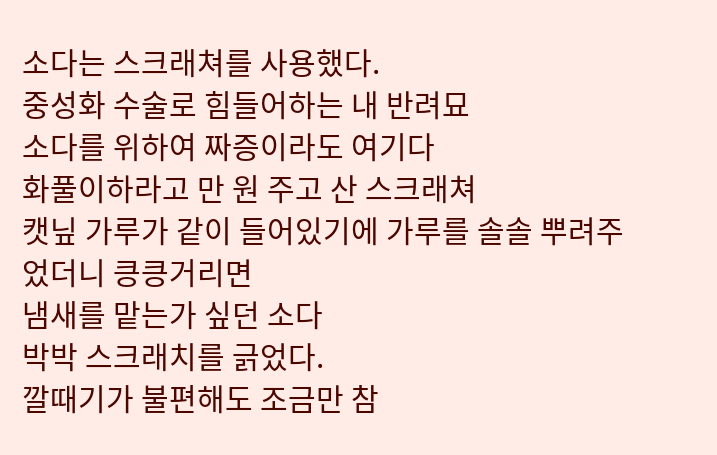소다는 스크래쳐를 사용했다.
중성화 수술로 힘들어하는 내 반려묘
소다를 위하여 짜증이라도 여기다
화풀이하라고 만 원 주고 산 스크래쳐
캣닢 가루가 같이 들어있기에 가루를 솔솔 뿌려주었더니 킁킁거리면
냄새를 맡는가 싶던 소다
박박 스크래치를 긁었다.
깔때기가 불편해도 조금만 참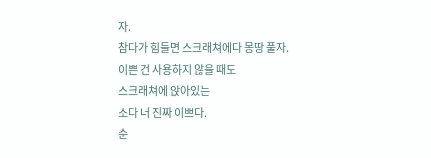자.
참다가 힘들면 스크래쳐에다 몽땅 풀자.
이쁜 건 사용하지 않을 때도
스크래쳐에 앉아있는
소다 너 진짜 이쁘다.
순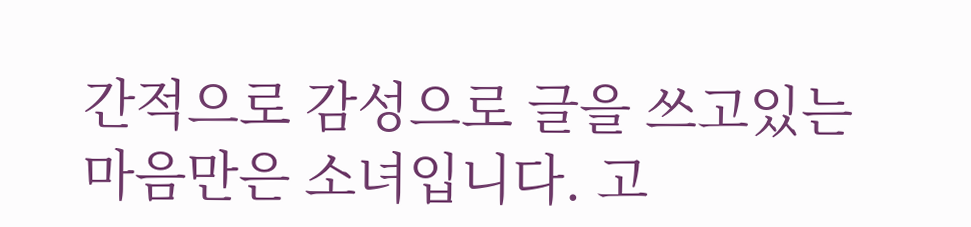간적으로 감성으로 글을 쓰고있는 마음만은 소녀입니다. 고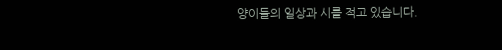양이들의 일상과 시를 적고 있습니다.